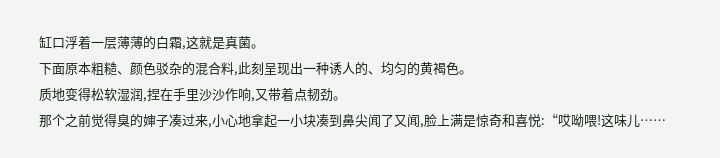缸口浮着一层薄薄的白霜,这就是真菌。
下面原本粗糙、颜色驳杂的混合料,此刻呈现出一种诱人的、均匀的黄褐色。
质地变得松软湿润,捏在手里沙沙作响,又带着点韧劲。
那个之前觉得臭的婶子凑过来,小心地拿起一小块凑到鼻尖闻了又闻,脸上满是惊奇和喜悦:“哎呦喂!这味儿……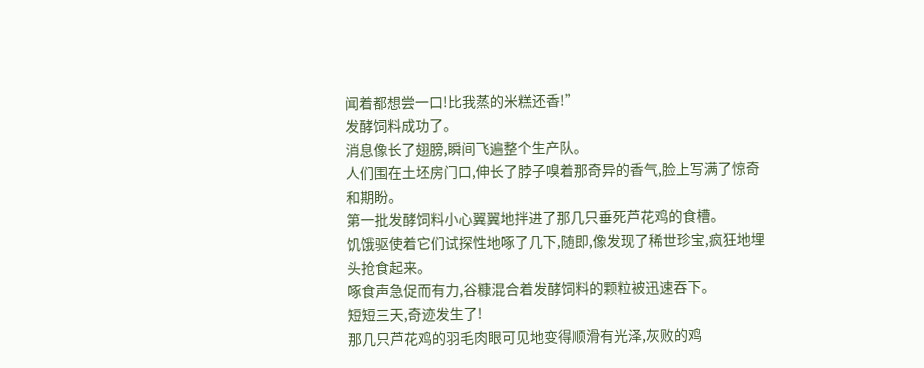闻着都想尝一口!比我蒸的米糕还香!”
发酵饲料成功了。
消息像长了翅膀,瞬间飞遍整个生产队。
人们围在土坯房门口,伸长了脖子嗅着那奇异的香气,脸上写满了惊奇和期盼。
第一批发酵饲料小心翼翼地拌进了那几只垂死芦花鸡的食槽。
饥饿驱使着它们试探性地啄了几下,随即,像发现了稀世珍宝,疯狂地埋头抢食起来。
啄食声急促而有力,谷糠混合着发酵饲料的颗粒被迅速吞下。
短短三天,奇迹发生了!
那几只芦花鸡的羽毛肉眼可见地变得顺滑有光泽,灰败的鸡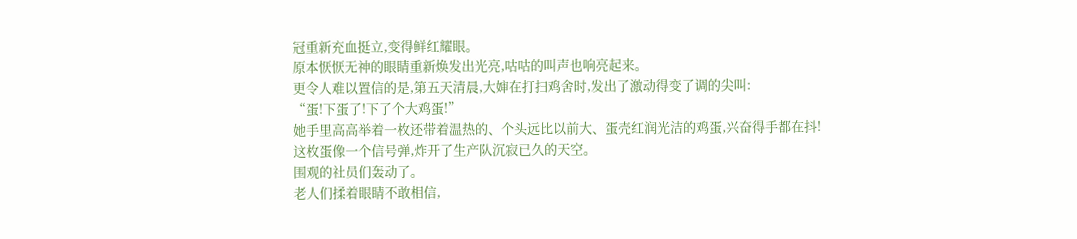冠重新充血挺立,变得鲜红耀眼。
原本恹恹无神的眼睛重新焕发出光亮,咕咕的叫声也响亮起来。
更令人难以置信的是,第五天清晨,大婶在打扫鸡舍时,发出了激动得变了调的尖叫:
“蛋!下蛋了!下了个大鸡蛋!”
她手里高高举着一枚还带着温热的、个头远比以前大、蛋壳红润光洁的鸡蛋,兴奋得手都在抖!
这枚蛋像一个信号弹,炸开了生产队沉寂已久的天空。
围观的社员们轰动了。
老人们揉着眼睛不敢相信,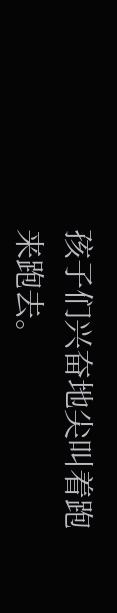孩子们兴奋地尖叫着跑来跑去。